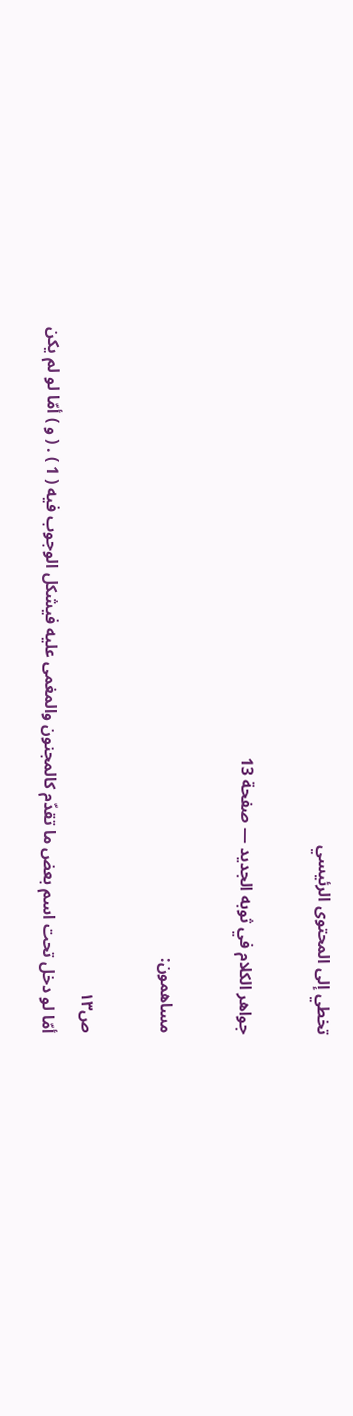تخطي إلى المحتوى الرئيسي

جواهر الكلام في ثوبه الجديد — صفحة 13

مساهمون:

ص١٣
أمّا لو دخل تحت اسم بعض ما تقدّم كالمجنون والمغمى عليه فيشكل الوجوب فيه ( 1 ) . ( و ) أمّا لو لم يكن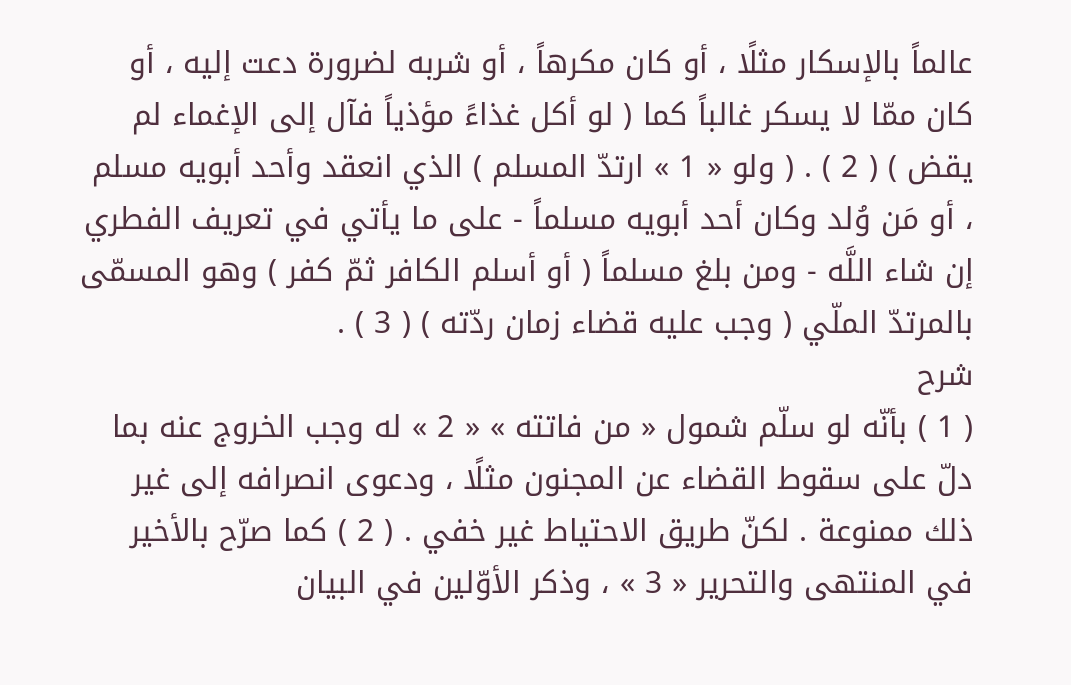عالماً بالإسكار مثلًا ، أو كان مكرهاً ، أو شربه لضرورة دعت إليه ، أو كان ممّا لا يسكر غالباً كما ( لو أكل غذاءً مؤذياً فآل إلى الإغماء لم يقض ) ( 2 ) . ( ولو « 1 » ارتدّ المسلم ) الذي انعقد وأحد أبويه مسلم ، أو مَن وُلد وكان أحد أبويه مسلماً - على ما يأتي في تعريف الفطري إن شاء اللَّه - ومن بلغ مسلماً ( أو أسلم الكافر ثمّ كفر ) وهو المسمّى بالمرتدّ الملّي ( وجب عليه قضاء زمان ردّته ) ( 3 ) .
شرح
( 1 ) بأنّه لو سلّم شمول « من فاتته » « 2 » له وجب الخروج عنه بما دلّ على سقوط القضاء عن المجنون مثلًا ، ودعوى انصرافه إلى غير ذلك ممنوعة . لكنّ طريق الاحتياط غير خفي . ( 2 ) كما صرّح بالأخير في المنتهى والتحرير « 3 » ، وذكر الأوّلين في البيان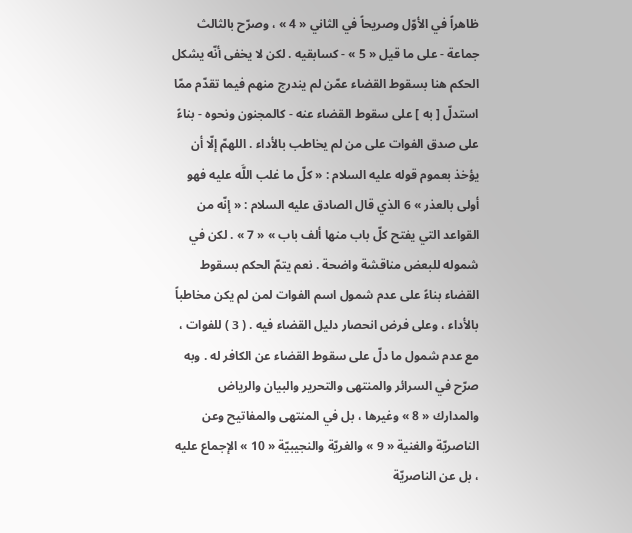ظاهراً في الأوّل وصريحاً في الثاني « 4 » ، وصرّح بالثالث جماعة - على ما قيل « 5 » - كسابقيه . لكن لا يخفى أنّه يشكل الحكم هنا بسقوط القضاء عمّن لم يندرج منهم فيما تقدّم ممّا استدلّ [ به ] على سقوط القضاء عنه - كالمجنون ونحوه - بناءً على صدق الفوات على من لم يخاطب بالأداء . اللهمّ إلّا أن يؤخذ بعموم قوله عليه السلام : « كلّ ما غلب اللَّه عليه فهو أولى بالعذر » 6 الذي قال الصادق عليه السلام : « إنّه من القواعد التي يفتح كلّ باب منها ألف باب » « 7 » . لكن في شموله للبعض مناقشة واضحة . نعم يتمّ الحكم بسقوط القضاء بناءً على عدم شمول اسم الفوات لمن لم يكن مخاطباً بالأداء ، وعلى فرض انحصار دليل القضاء فيه . ( 3 ) للفوات ، مع عدم شمول ما دلّ على سقوط القضاء عن الكافر له . وبه صرّح في السرائر والمنتهى والتحرير والبيان والرياض والمدارك « 8 » وغيرها ، بل في المنتهى والمفاتيح وعن الناصريّة والغنية « 9 » والغريّة والنجيبيّة « 10 » الإجماع عليه ، بل عن الناصريّة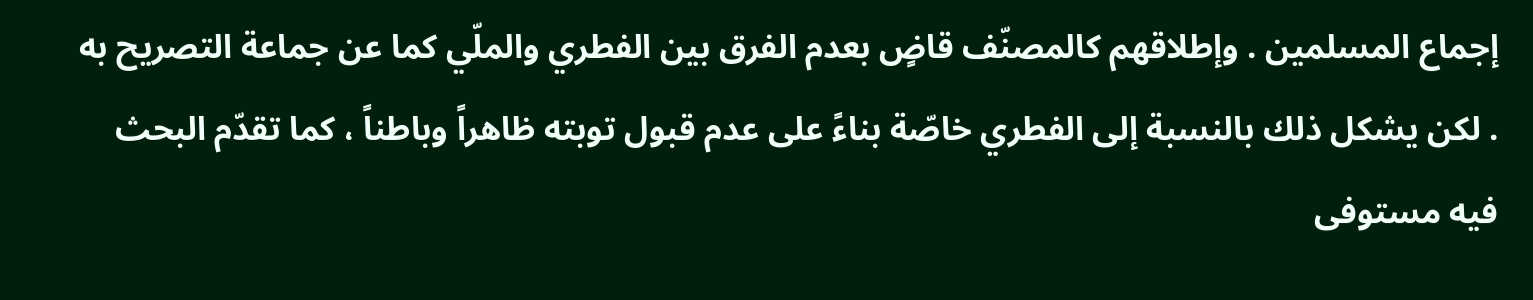إجماع المسلمين . وإطلاقهم كالمصنّف قاضٍ بعدم الفرق بين الفطري والملّي كما عن جماعة التصريح به . لكن يشكل ذلك بالنسبة إلى الفطري خاصّة بناءً على عدم قبول توبته ظاهراً وباطناً ، كما تقدّم البحث فيه مستوفى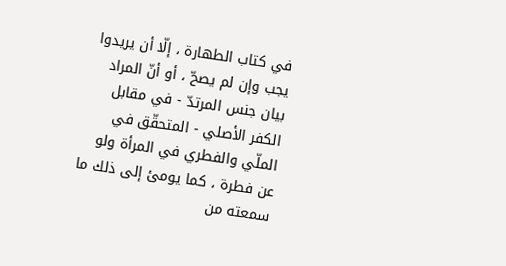في كتاب الطهارة ، إلّا أن يريدوا يجب وإن لم يصحّ ، أو أنّ المراد بيان جنس المرتدّ - في مقابل الكفر الأصلي - المتحقّق في الملّي والفطري في المرأة ولو عن فطرة ، كما يومئ إلى ذلك ما سمعته من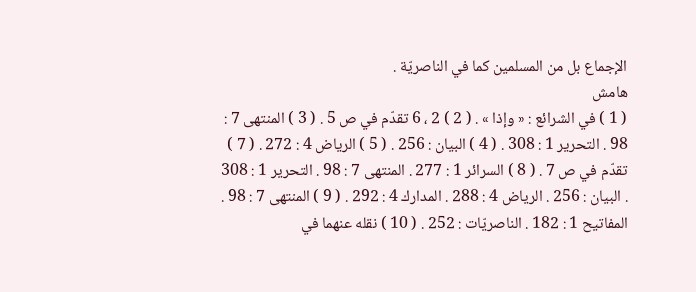الإجماع بل من المسلمين كما في الناصريّة .
هامش
( 1 ) في الشرائع : « وإذا » . ( 2 ) 2 ، 6 تقدّم في ص 5 . ( 3 ) المنتهى 7 : 98 . التحرير 1 : 308 . ( 4 ) البيان : 256 . ( 5 ) الرياض 4 : 272 . ( 7 ) تقدّم في ص 7 . ( 8 ) السرائر 1 : 277 . المنتهى 7 : 98 . التحرير 1 : 308 . البيان : 256 . الرياض 4 : 288 . المدارك 4 : 292 . ( 9 ) المنتهى 7 : 98 . المفاتيح 1 : 182 . الناصريّات : 252 . ( 10 ) نقله عنهما في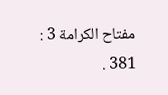مفتاح الكرامة 3 : 381 .